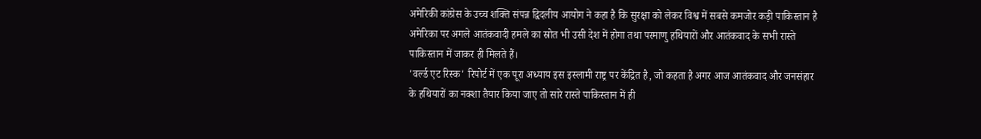अमेरिकी कांग्रेस के उच्च शक्ति संपन्न द्विदलीय आयोग ने कहा है कि सुरक्षा को लेकर विश्व में सबसे कमजोर कड़ी पाकिस्तान है अमेरिका पर अगले आतंकवादी हमले का स्रोत भी उसी देश में होगा तथा परमाणु हथियारों और आतंकवाद के सभी रास्ते पाकिस्तान में जाकर ही मिलते हैं।
'वर्ल्ड एट रिस्क' रिपोर्ट में एक पूरा अध्याय इस इस्लामी राष्ट्र पर केंद्रित है, जो कहता है अगर आज आतंकवाद और जनसंहार के हथियारों का नक्शा तैयार किया जाए तो सारे रास्ते पाकिस्तान में ही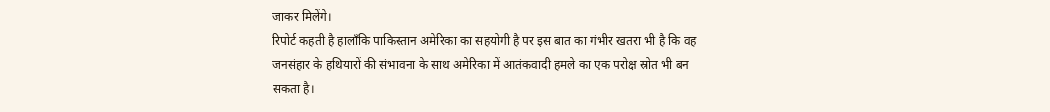जाकर मिलेंगे।
रिपोर्ट कहती है हालाँकि पाकिस्तान अमेरिका का सहयोगी है पर इस बात का गंभीर खतरा भी है कि वह जनसंहार के हथियारों की संभावना के साथ अमेरिका में आतंकवादी हमले का एक परोक्ष स्रोत भी बन सकता है।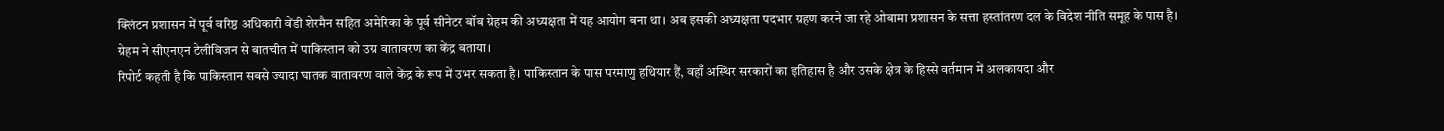क्लिंटन प्रशासन में पूर्व वरिष्ठ अधिकारी वेंडी शेरमैन सहित अमेरिका के पूर्व सीनेटर बॉब ग्रेहम की अध्यक्षता में यह आयोग बना था। अब इसकी अध्यक्षता पदभार ग्रहण करने जा रहे ओबामा प्रशासन के सत्ता हस्तांतरण दल के विदेश नीति समूह के पास है। ग्रेहम ने सीएनएन टेलीविजन से बातचीत में पाकिस्तान को उग्र वातावरण का केंद्र बताया।
रिपोर्ट कहती है कि पाकिस्तान सबसे ज्यादा घातक वातावरण वाले केंद्र के रूप में उभर सकता है। पाकिस्तान के पास परमाणु हथियार हैं, वहाँ अस्थिर सरकारों का इतिहास है और उसके क्षेत्र के हिस्से वर्तमान में अलकायदा और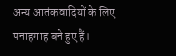अन्य आतंकवादियों के लिए पनाहगाह बने हुए हैं।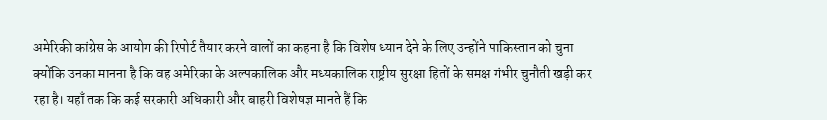अमेरिकी कांग्रेस के आयोग की रिपोर्ट तैयार करने वालों का कहना है कि विशेष ध्यान देने के लिए उन्होंने पाकिस्तान को चुना क्योंकि उनका मानना है कि वह अमेरिका के अल्पकालिक और मध्यकालिक राष्ट्रीय सुरक्षा हितों के समक्ष गंभीर चुनौती खड़ी कर रहा है। यहाँ तक कि कई सरकारी अधिकारी और बाहरी विशेषज्ञ मानते हैं कि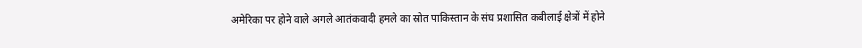अमेरिका पर होने वाले अगले आतंकवादी हमले का स्रोत पाकिस्तान के संघ प्रशासित कबीलाई क्षेत्रों में होने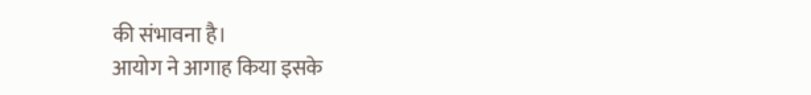की संभावना है।
आयोग ने आगाह किया इसके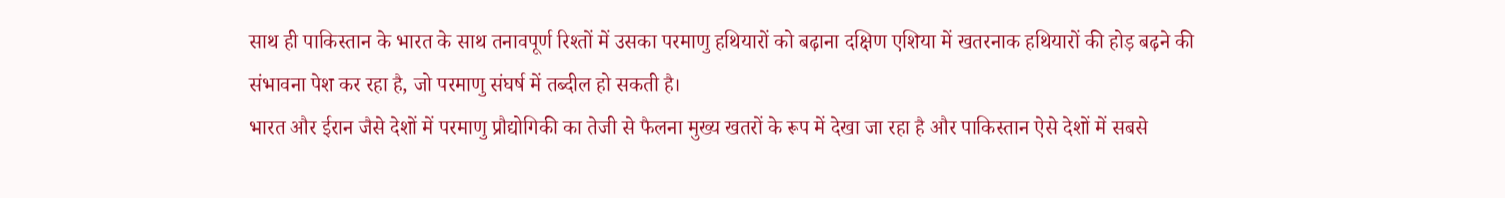साथ ही पाकिस्तान के भारत के साथ तनावपूर्ण रिश्तों में उसका परमाणु हथियारों को बढ़ाना दक्षिण एशिया में खतरनाक हथियारों की होड़ बढ़ने की संभावना पेश कर रहा है, जो परमाणु संघर्ष में तब्दील हो सकती है।
भारत और ईरान जैसे देशों में परमाणु प्रौद्योगिकी का तेजी से फैलना मुख्य खतरों के रूप में देखा जा रहा है और पाकिस्तान ऐसे देशों में सबसे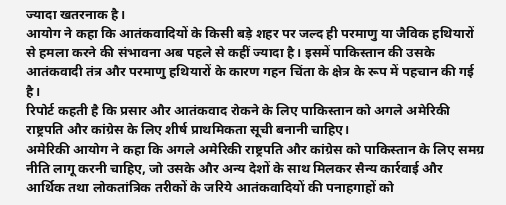ज्यादा खतरनाक है।
आयोग ने कहा कि आतंकवादियों के किसी बड़े शहर पर जल्द ही परमाणु या जैविक हथियारों से हमला करने की संभावना अब पहले से कहीं ज्यादा है। इसमें पाकिस्तान की उसके आतंकवादी तंत्र और परमाणु हथियारों के कारण गहन चिंता के क्षेत्र के रूप में पहचान की गई है।
रिपोर्ट कहती है कि प्रसार और आतंकवाद रोकने के लिए पाकिस्तान को अगले अमेरिकी राष्ट्रपति और कांग्रेस के लिए शीर्ष प्राथमिकता सूची बनानी चाहिए।
अमेरिकी आयोग ने कहा कि अगले अमेरिकी राष्ट्रपति और कांग्रेस को पाकिस्तान के लिए समग्र नीति लागू करनी चाहिए, जो उसके और अन्य देशों के साथ मिलकर सैन्य कार्रवाई और आर्थिक तथा लोकतांत्रिक तरीकों के जरिये आतंकवादियों की पनाहगाहों को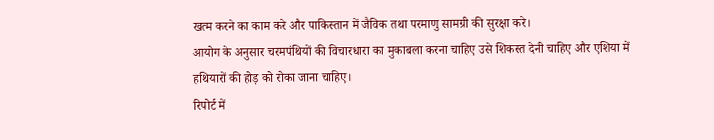खत्म करने का काम करे और पाकिस्तान में जैविक तथा परमाणु सामग्री की सुरक्षा करे।
आयोग के अनुसार चरमपंथियों की विचारधारा का मुकाबला करना चाहिए उसे शिकस्त देनी चाहिए और एशिया में हथियारों की होड़ को रोका जाना चाहिए।
रिपोर्ट में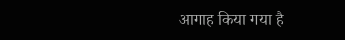आगाह किया गया है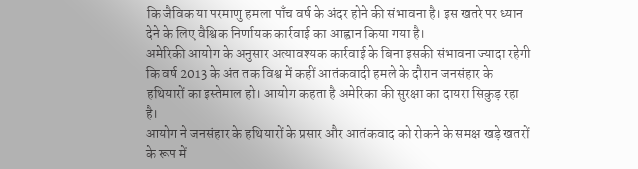कि जैविक या परमाणु हमला पाँच वर्ष के अंदर होने की संभावना है। इस खतरे पर ध्यान देने के लिए वैश्विक निर्णायक कार्रवाई का आह्वान किया गया है।
अमेरिकी आयोग के अनुसार अत्यावश्यक कार्रवाई के बिना इसकी संभावना ज्यादा रहेगी कि वर्ष 2013 के अंत तक विश्व में कहीं आतंकवादी हमले के दौरान जनसंहार के हथियारों का इस्तेमाल हो। आयोग कहता है अमेरिका की सुरक्षा का दायरा सिकुड़ रहा है।
आयोग ने जनसंहार के हथियारों के प्रसार और आतंकवाद को रोकने के समक्ष खड़े खतरों के रूप में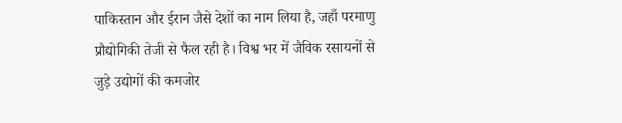पाकिस्तान और ईरान जैसे देशों का नाम लिया है, जहाँ परमाणु प्रौद्योगिकी तेजी से फैल रही है। विश्व भर में जैविक रसायनों से जुड़े उद्योगों की कमजोर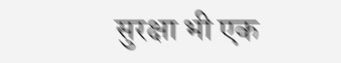सुरक्षा भी एक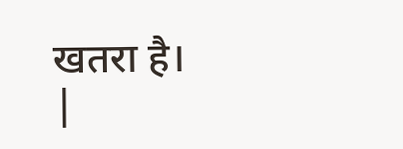खतरा है। |